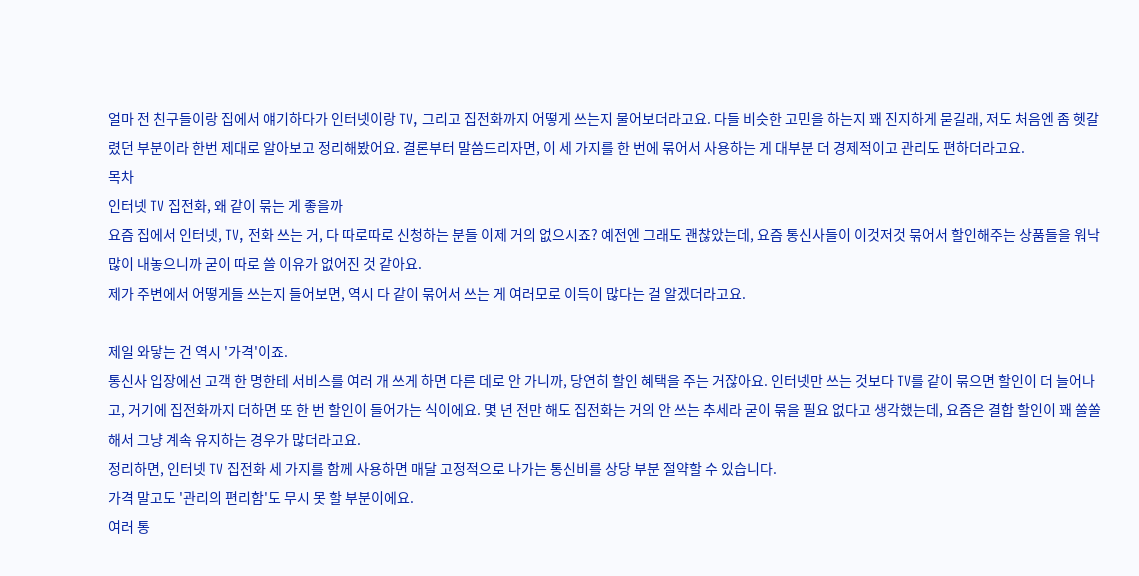얼마 전 친구들이랑 집에서 얘기하다가 인터넷이랑 TV, 그리고 집전화까지 어떻게 쓰는지 물어보더라고요. 다들 비슷한 고민을 하는지 꽤 진지하게 묻길래, 저도 처음엔 좀 헷갈렸던 부분이라 한번 제대로 알아보고 정리해봤어요. 결론부터 말씀드리자면, 이 세 가지를 한 번에 묶어서 사용하는 게 대부분 더 경제적이고 관리도 편하더라고요.
목차
인터넷 TV 집전화, 왜 같이 묶는 게 좋을까
요즘 집에서 인터넷, TV, 전화 쓰는 거, 다 따로따로 신청하는 분들 이제 거의 없으시죠? 예전엔 그래도 괜찮았는데, 요즘 통신사들이 이것저것 묶어서 할인해주는 상품들을 워낙 많이 내놓으니까 굳이 따로 쓸 이유가 없어진 것 같아요.
제가 주변에서 어떻게들 쓰는지 들어보면, 역시 다 같이 묶어서 쓰는 게 여러모로 이득이 많다는 걸 알겠더라고요.

제일 와닿는 건 역시 '가격'이죠.
통신사 입장에선 고객 한 명한테 서비스를 여러 개 쓰게 하면 다른 데로 안 가니까, 당연히 할인 혜택을 주는 거잖아요. 인터넷만 쓰는 것보다 TV를 같이 묶으면 할인이 더 늘어나고, 거기에 집전화까지 더하면 또 한 번 할인이 들어가는 식이에요. 몇 년 전만 해도 집전화는 거의 안 쓰는 추세라 굳이 묶을 필요 없다고 생각했는데, 요즘은 결합 할인이 꽤 쏠쏠해서 그냥 계속 유지하는 경우가 많더라고요.
정리하면, 인터넷 TV 집전화 세 가지를 함께 사용하면 매달 고정적으로 나가는 통신비를 상당 부분 절약할 수 있습니다.
가격 말고도 '관리의 편리함'도 무시 못 할 부분이에요.
여러 통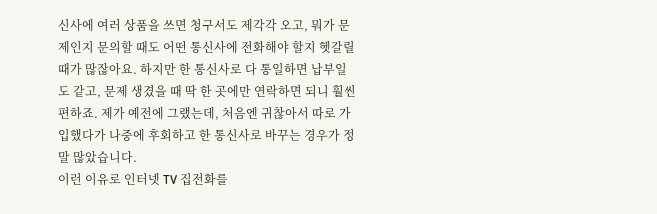신사에 여러 상품을 쓰면 청구서도 제각각 오고, 뭐가 문제인지 문의할 때도 어떤 통신사에 전화해야 할지 헷갈릴 때가 많잖아요. 하지만 한 통신사로 다 통일하면 납부일도 같고, 문제 생겼을 때 딱 한 곳에만 연락하면 되니 훨씬 편하죠. 제가 예전에 그랬는데, 처음엔 귀찮아서 따로 가입했다가 나중에 후회하고 한 통신사로 바꾸는 경우가 정말 많았습니다.
이런 이유로 인터넷 TV 집전화를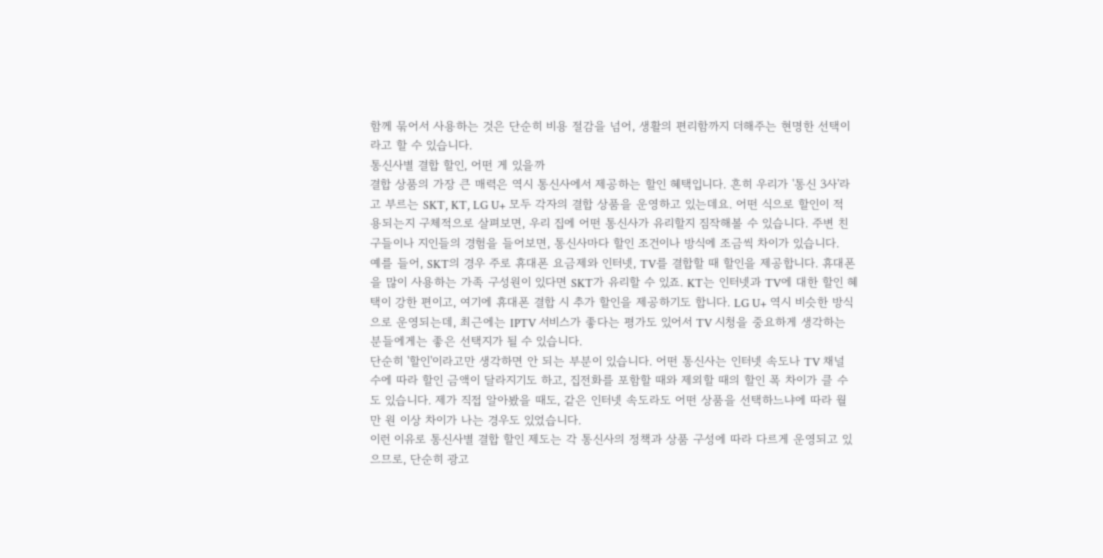함께 묶어서 사용하는 것은 단순히 비용 절감을 넘어, 생활의 편리함까지 더해주는 현명한 선택이라고 할 수 있습니다.
통신사별 결합 할인, 어떤 게 있을까
결합 상품의 가장 큰 매력은 역시 통신사에서 제공하는 할인 혜택입니다. 흔히 우리가 '통신 3사'라고 부르는 SKT, KT, LG U+ 모두 각자의 결합 상품을 운영하고 있는데요. 어떤 식으로 할인이 적용되는지 구체적으로 살펴보면, 우리 집에 어떤 통신사가 유리할지 짐작해볼 수 있습니다. 주변 친구들이나 지인들의 경험을 들어보면, 통신사마다 할인 조건이나 방식에 조금씩 차이가 있습니다.
예를 들어, SKT의 경우 주로 휴대폰 요금제와 인터넷, TV를 결합할 때 할인을 제공합니다. 휴대폰을 많이 사용하는 가족 구성원이 있다면 SKT가 유리할 수 있죠. KT는 인터넷과 TV에 대한 할인 혜택이 강한 편이고, 여기에 휴대폰 결합 시 추가 할인을 제공하기도 합니다. LG U+ 역시 비슷한 방식으로 운영되는데, 최근에는 IPTV 서비스가 좋다는 평가도 있어서 TV 시청을 중요하게 생각하는 분들에게는 좋은 선택지가 될 수 있습니다.
단순히 '할인'이라고만 생각하면 안 되는 부분이 있습니다. 어떤 통신사는 인터넷 속도나 TV 채널 수에 따라 할인 금액이 달라지기도 하고, 집전화를 포함할 때와 제외할 때의 할인 폭 차이가 클 수도 있습니다. 제가 직접 알아봤을 때도, 같은 인터넷 속도라도 어떤 상품을 선택하느냐에 따라 월 만 원 이상 차이가 나는 경우도 있었습니다.
이런 이유로 통신사별 결합 할인 제도는 각 통신사의 정책과 상품 구성에 따라 다르게 운영되고 있으므로, 단순히 광고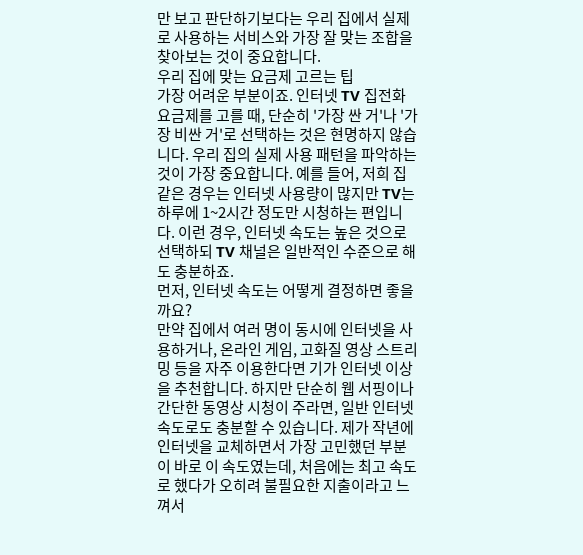만 보고 판단하기보다는 우리 집에서 실제로 사용하는 서비스와 가장 잘 맞는 조합을 찾아보는 것이 중요합니다.
우리 집에 맞는 요금제 고르는 팁
가장 어려운 부분이죠. 인터넷 TV 집전화 요금제를 고를 때, 단순히 '가장 싼 거'나 '가장 비싼 거'로 선택하는 것은 현명하지 않습니다. 우리 집의 실제 사용 패턴을 파악하는 것이 가장 중요합니다. 예를 들어, 저희 집 같은 경우는 인터넷 사용량이 많지만 TV는 하루에 1~2시간 정도만 시청하는 편입니다. 이런 경우, 인터넷 속도는 높은 것으로 선택하되 TV 채널은 일반적인 수준으로 해도 충분하죠.
먼저, 인터넷 속도는 어떻게 결정하면 좋을까요?
만약 집에서 여러 명이 동시에 인터넷을 사용하거나, 온라인 게임, 고화질 영상 스트리밍 등을 자주 이용한다면 기가 인터넷 이상을 추천합니다. 하지만 단순히 웹 서핑이나 간단한 동영상 시청이 주라면, 일반 인터넷 속도로도 충분할 수 있습니다. 제가 작년에 인터넷을 교체하면서 가장 고민했던 부분이 바로 이 속도였는데, 처음에는 최고 속도로 했다가 오히려 불필요한 지출이라고 느껴서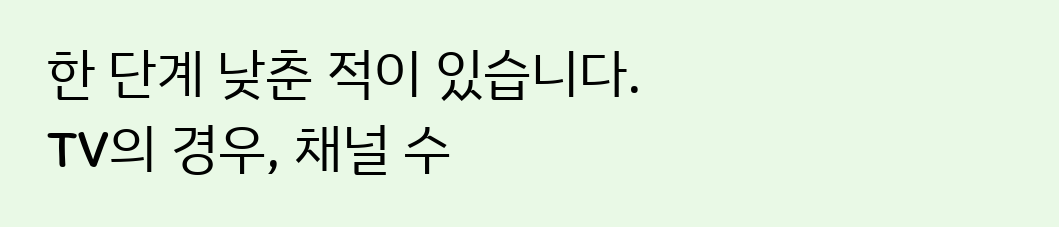한 단계 낮춘 적이 있습니다.
TV의 경우, 채널 수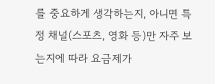를 중요하게 생각하는지, 아니면 특정 채널(스포츠, 영화 등)만 자주 보는지에 따라 요금제가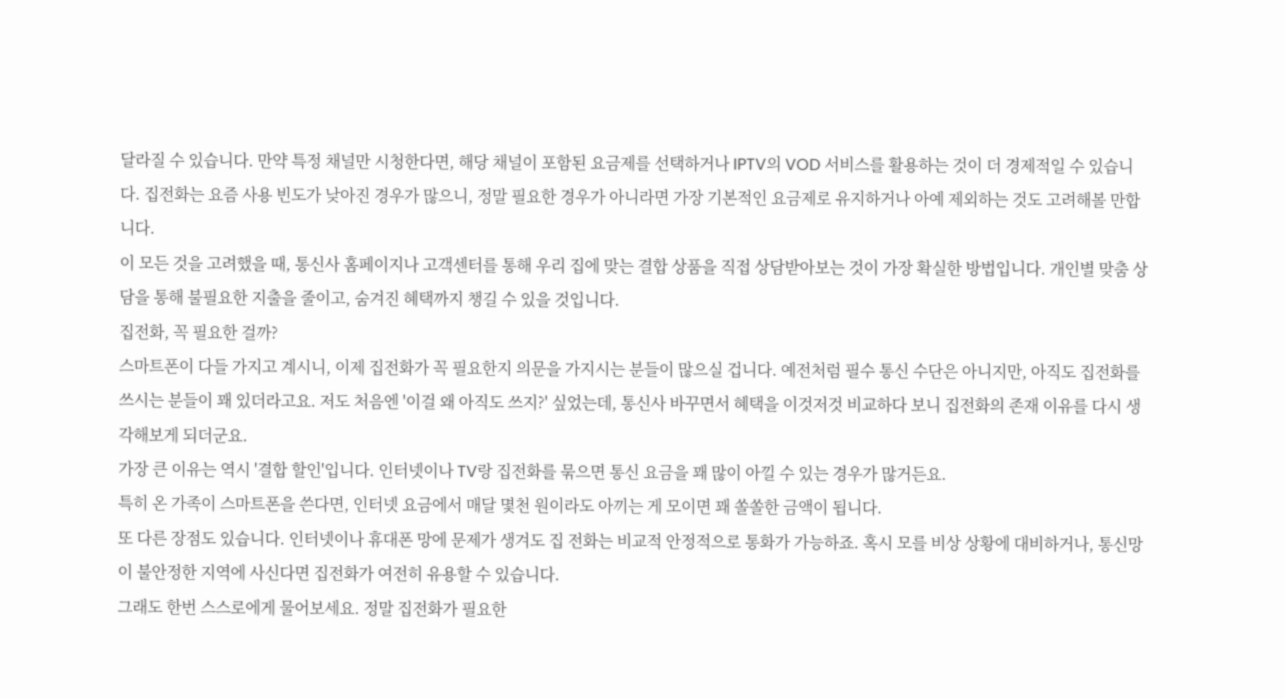달라질 수 있습니다. 만약 특정 채널만 시청한다면, 해당 채널이 포함된 요금제를 선택하거나 IPTV의 VOD 서비스를 활용하는 것이 더 경제적일 수 있습니다. 집전화는 요즘 사용 빈도가 낮아진 경우가 많으니, 정말 필요한 경우가 아니라면 가장 기본적인 요금제로 유지하거나 아예 제외하는 것도 고려해볼 만합니다.
이 모든 것을 고려했을 때, 통신사 홈페이지나 고객센터를 통해 우리 집에 맞는 결합 상품을 직접 상담받아보는 것이 가장 확실한 방법입니다. 개인별 맞춤 상담을 통해 불필요한 지출을 줄이고, 숨겨진 혜택까지 챙길 수 있을 것입니다.
집전화, 꼭 필요한 걸까?
스마트폰이 다들 가지고 계시니, 이제 집전화가 꼭 필요한지 의문을 가지시는 분들이 많으실 겁니다. 예전처럼 필수 통신 수단은 아니지만, 아직도 집전화를 쓰시는 분들이 꽤 있더라고요. 저도 처음엔 '이걸 왜 아직도 쓰지?' 싶었는데, 통신사 바꾸면서 혜택을 이것저것 비교하다 보니 집전화의 존재 이유를 다시 생각해보게 되더군요.
가장 큰 이유는 역시 '결합 할인'입니다. 인터넷이나 TV랑 집전화를 묶으면 통신 요금을 꽤 많이 아낄 수 있는 경우가 많거든요.
특히 온 가족이 스마트폰을 쓴다면, 인터넷 요금에서 매달 몇천 원이라도 아끼는 게 모이면 꽤 쏠쏠한 금액이 됩니다.
또 다른 장점도 있습니다. 인터넷이나 휴대폰 망에 문제가 생겨도 집 전화는 비교적 안정적으로 통화가 가능하죠. 혹시 모를 비상 상황에 대비하거나, 통신망이 불안정한 지역에 사신다면 집전화가 여전히 유용할 수 있습니다.
그래도 한번 스스로에게 물어보세요. 정말 집전화가 필요한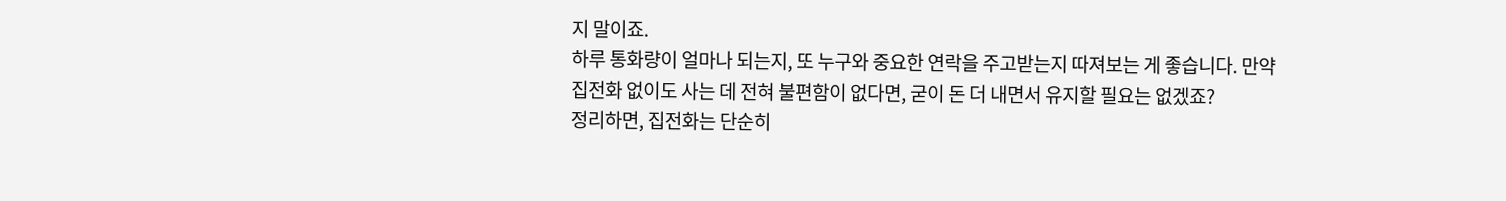지 말이죠.
하루 통화량이 얼마나 되는지, 또 누구와 중요한 연락을 주고받는지 따져보는 게 좋습니다. 만약 집전화 없이도 사는 데 전혀 불편함이 없다면, 굳이 돈 더 내면서 유지할 필요는 없겠죠?
정리하면, 집전화는 단순히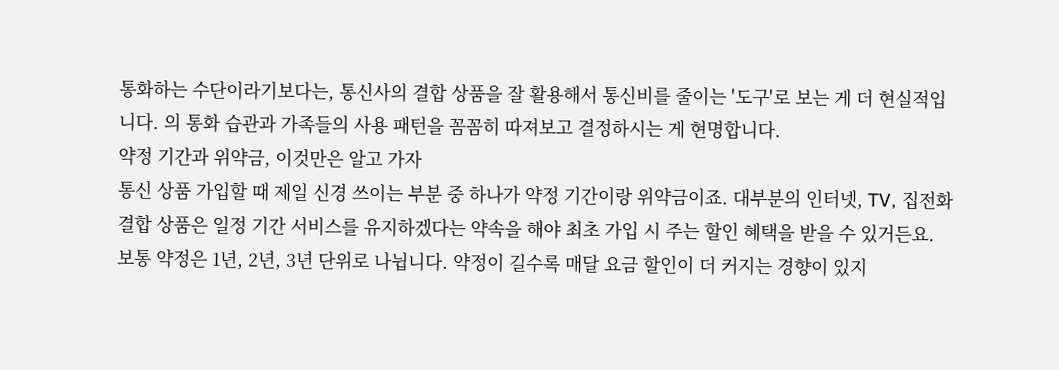통화하는 수단이라기보다는, 통신사의 결합 상품을 잘 활용해서 통신비를 줄이는 '도구'로 보는 게 더 현실적입니다. 의 통화 습관과 가족들의 사용 패턴을 꼼꼼히 따져보고 결정하시는 게 현명합니다.
약정 기간과 위약금, 이것만은 알고 가자
통신 상품 가입할 때 제일 신경 쓰이는 부분 중 하나가 약정 기간이랑 위약금이죠. 대부분의 인터넷, TV, 집전화 결합 상품은 일정 기간 서비스를 유지하겠다는 약속을 해야 최초 가입 시 주는 할인 혜택을 받을 수 있거든요.
보통 약정은 1년, 2년, 3년 단위로 나뉩니다. 약정이 길수록 매달 요금 할인이 더 커지는 경향이 있지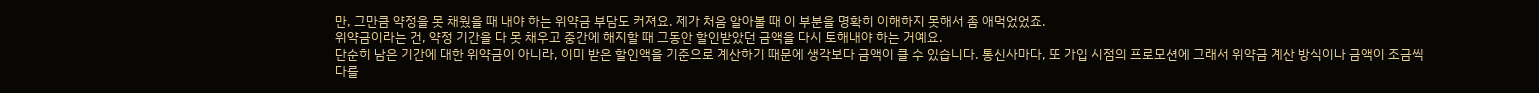만, 그만큼 약정을 못 채웠을 때 내야 하는 위약금 부담도 커져요. 제가 처음 알아볼 때 이 부분을 명확히 이해하지 못해서 좀 애먹었었죠.
위약금이라는 건, 약정 기간을 다 못 채우고 중간에 해지할 때 그동안 할인받았던 금액을 다시 토해내야 하는 거예요.
단순히 남은 기간에 대한 위약금이 아니라, 이미 받은 할인액을 기준으로 계산하기 때문에 생각보다 금액이 클 수 있습니다. 통신사마다, 또 가입 시점의 프로모션에 그래서 위약금 계산 방식이나 금액이 조금씩 다를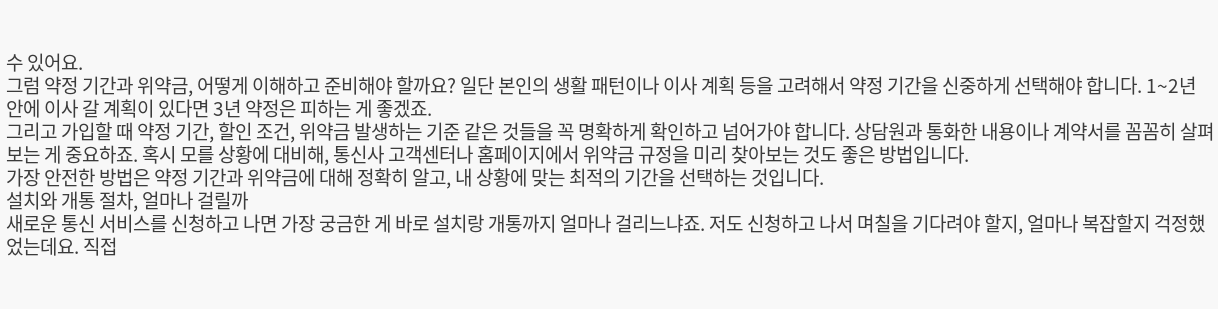수 있어요.
그럼 약정 기간과 위약금, 어떻게 이해하고 준비해야 할까요? 일단 본인의 생활 패턴이나 이사 계획 등을 고려해서 약정 기간을 신중하게 선택해야 합니다. 1~2년 안에 이사 갈 계획이 있다면 3년 약정은 피하는 게 좋겠죠.
그리고 가입할 때 약정 기간, 할인 조건, 위약금 발생하는 기준 같은 것들을 꼭 명확하게 확인하고 넘어가야 합니다. 상담원과 통화한 내용이나 계약서를 꼼꼼히 살펴보는 게 중요하죠. 혹시 모를 상황에 대비해, 통신사 고객센터나 홈페이지에서 위약금 규정을 미리 찾아보는 것도 좋은 방법입니다.
가장 안전한 방법은 약정 기간과 위약금에 대해 정확히 알고, 내 상황에 맞는 최적의 기간을 선택하는 것입니다.
설치와 개통 절차, 얼마나 걸릴까
새로운 통신 서비스를 신청하고 나면 가장 궁금한 게 바로 설치랑 개통까지 얼마나 걸리느냐죠. 저도 신청하고 나서 며칠을 기다려야 할지, 얼마나 복잡할지 걱정했었는데요. 직접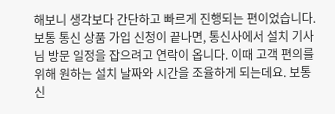해보니 생각보다 간단하고 빠르게 진행되는 편이었습니다.
보통 통신 상품 가입 신청이 끝나면, 통신사에서 설치 기사님 방문 일정을 잡으려고 연락이 옵니다. 이때 고객 편의를 위해 원하는 설치 날짜와 시간을 조율하게 되는데요. 보통 신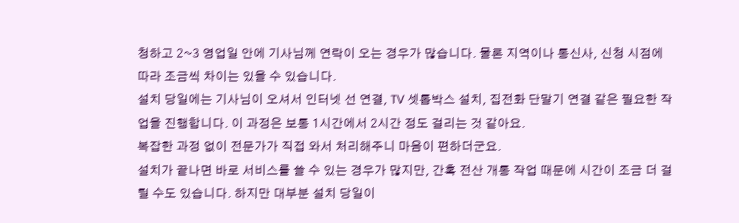청하고 2~3 영업일 안에 기사님께 연락이 오는 경우가 많습니다. 물론 지역이나 통신사, 신청 시점에 따라 조금씩 차이는 있을 수 있습니다.
설치 당일에는 기사님이 오셔서 인터넷 선 연결, TV 셋톱박스 설치, 집전화 단말기 연결 같은 필요한 작업을 진행합니다. 이 과정은 보통 1시간에서 2시간 정도 걸리는 것 같아요.
복잡한 과정 없이 전문가가 직접 와서 처리해주니 마음이 편하더군요.
설치가 끝나면 바로 서비스를 쓸 수 있는 경우가 많지만, 간혹 전산 개통 작업 때문에 시간이 조금 더 걸릴 수도 있습니다. 하지만 대부분 설치 당일이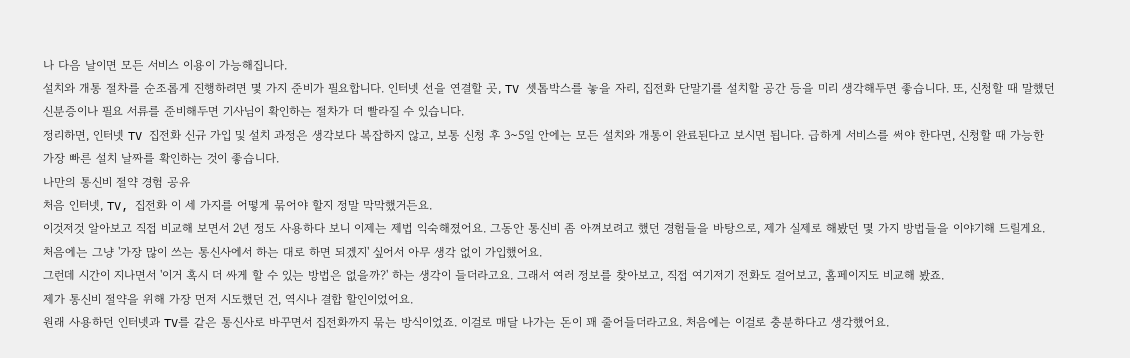나 다음 날이면 모든 서비스 이용이 가능해집니다.
설치와 개통 절차를 순조롭게 진행하려면 몇 가지 준비가 필요합니다. 인터넷 선을 연결할 곳, TV 셋톱박스를 놓을 자리, 집전화 단말기를 설치할 공간 등을 미리 생각해두면 좋습니다. 또, 신청할 때 말했던 신분증이나 필요 서류를 준비해두면 기사님이 확인하는 절차가 더 빨라질 수 있습니다.
정리하면, 인터넷 TV 집전화 신규 가입 및 설치 과정은 생각보다 복잡하지 않고, 보통 신청 후 3~5일 안에는 모든 설치와 개통이 완료된다고 보시면 됩니다. 급하게 서비스를 써야 한다면, 신청할 때 가능한 가장 빠른 설치 날짜를 확인하는 것이 좋습니다.
나만의 통신비 절약 경험 공유
처음 인터넷, TV, 집전화 이 세 가지를 어떻게 묶어야 할지 정말 막막했거든요.
이것저것 알아보고 직접 비교해 보면서 2년 정도 사용하다 보니 이제는 제법 익숙해졌어요. 그동안 통신비 좀 아껴보려고 했던 경험들을 바탕으로, 제가 실제로 해봤던 몇 가지 방법들을 이야기해 드릴게요.
처음에는 그냥 '가장 많이 쓰는 통신사에서 하는 대로 하면 되겠지' 싶어서 아무 생각 없이 가입했어요.
그런데 시간이 지나면서 '이거 혹시 더 싸게 할 수 있는 방법은 없을까?' 하는 생각이 들더라고요. 그래서 여러 정보를 찾아보고, 직접 여기저기 전화도 걸어보고, 홈페이지도 비교해 봤죠.
제가 통신비 절약을 위해 가장 먼저 시도했던 건, 역시나 결합 할인이었어요.
원래 사용하던 인터넷과 TV를 같은 통신사로 바꾸면서 집전화까지 묶는 방식이었죠. 이걸로 매달 나가는 돈이 꽤 줄어들더라고요. 처음에는 이걸로 충분하다고 생각했어요.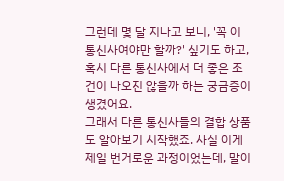그런데 몇 달 지나고 보니, '꼭 이 통신사여야만 할까?' 싶기도 하고, 혹시 다른 통신사에서 더 좋은 조건이 나오진 않을까 하는 궁금증이 생겼어요.
그래서 다른 통신사들의 결합 상품도 알아보기 시작했죠. 사실 이게 제일 번거로운 과정이었는데, 말이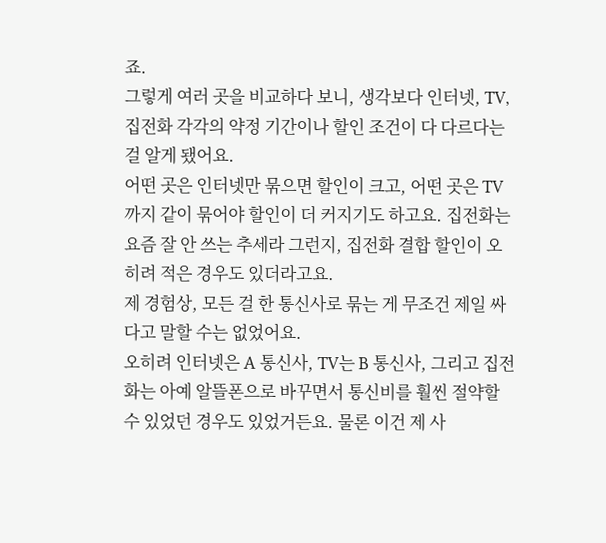죠.
그렇게 여러 곳을 비교하다 보니, 생각보다 인터넷, TV, 집전화 각각의 약정 기간이나 할인 조건이 다 다르다는 걸 알게 됐어요.
어떤 곳은 인터넷만 묶으면 할인이 크고, 어떤 곳은 TV까지 같이 묶어야 할인이 더 커지기도 하고요. 집전화는 요즘 잘 안 쓰는 추세라 그런지, 집전화 결합 할인이 오히려 적은 경우도 있더라고요.
제 경험상, 모든 걸 한 통신사로 묶는 게 무조건 제일 싸다고 말할 수는 없었어요.
오히려 인터넷은 A 통신사, TV는 B 통신사, 그리고 집전화는 아예 알뜰폰으로 바꾸면서 통신비를 훨씬 절약할 수 있었던 경우도 있었거든요. 물론 이건 제 사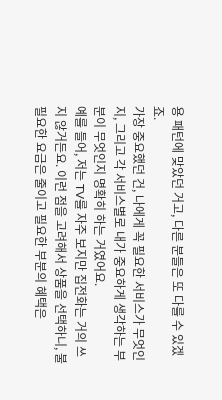용 패턴에 맞았던 거고, 다른 분들은 또 다를 수 있겠죠.
가장 중요했던 건, 나에게 꼭 필요한 서비스가 무엇인지, 그리고 각 서비스별로 내가 중요하게 생각하는 부분이 무엇인지 명확히 하는 거였어요.
예를 들어, 저는 TV를 자주 보지만 집전화는 거의 쓰지 않거든요. 이런 점을 고려해서 상품을 선택하니, 불필요한 요금은 줄이고 필요한 부분의 혜택은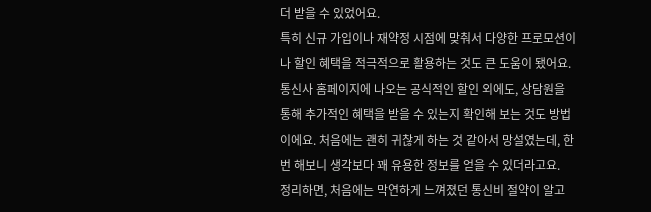더 받을 수 있었어요.
특히 신규 가입이나 재약정 시점에 맞춰서 다양한 프로모션이나 할인 혜택을 적극적으로 활용하는 것도 큰 도움이 됐어요.
통신사 홈페이지에 나오는 공식적인 할인 외에도, 상담원을 통해 추가적인 혜택을 받을 수 있는지 확인해 보는 것도 방법이에요. 처음에는 괜히 귀찮게 하는 것 같아서 망설였는데, 한번 해보니 생각보다 꽤 유용한 정보를 얻을 수 있더라고요.
정리하면, 처음에는 막연하게 느껴졌던 통신비 절약이 알고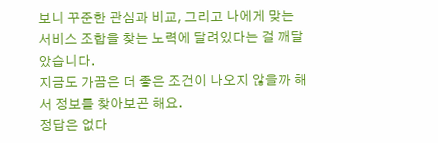보니 꾸준한 관심과 비교, 그리고 나에게 맞는 서비스 조합을 찾는 노력에 달려있다는 걸 깨달았습니다.
지금도 가끔은 더 좋은 조건이 나오지 않을까 해서 정보를 찾아보곤 해요.
정답은 없다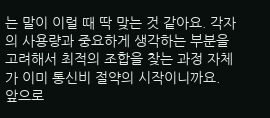는 말이 이럴 때 딱 맞는 것 같아요. 각자의 사용량과 중요하게 생각하는 부분을 고려해서 최적의 조합을 찾는 과정 자체가 이미 통신비 절약의 시작이니까요.
앞으로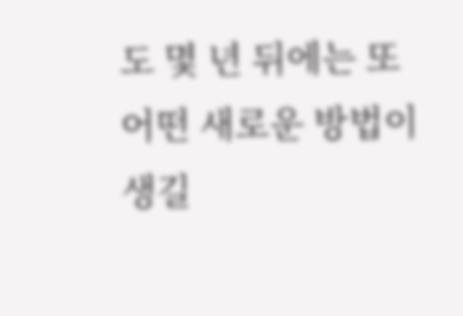도 몇 년 뒤에는 또 어떤 새로운 방법이 생길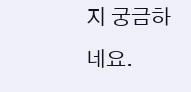지 궁금하네요.